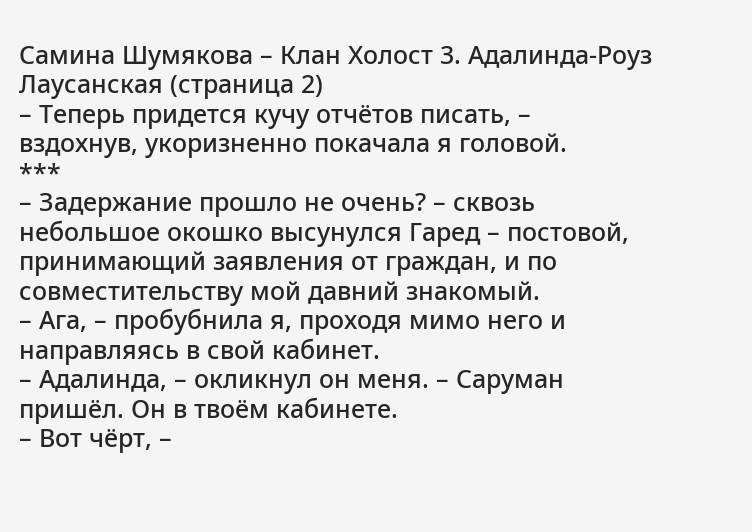Самина Шумякова – Клан Холост 3. Адалинда-Роуз Лаусанская (страница 2)
– Теперь придется кучу отчётов писать, – вздохнув, укоризненно покачала я головой.
***
– Задержание прошло не очень? – сквозь небольшое окошко высунулся Гаред – постовой, принимающий заявления от граждан, и по совместительству мой давний знакомый.
– Ага, – пробубнила я, проходя мимо него и направляясь в свой кабинет.
– Адалинда, – окликнул он меня. – Саруман пришёл. Он в твоём кабинете.
– Вот чёрт, –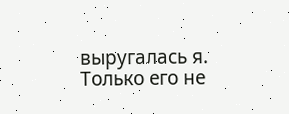выругалась я.
Только его не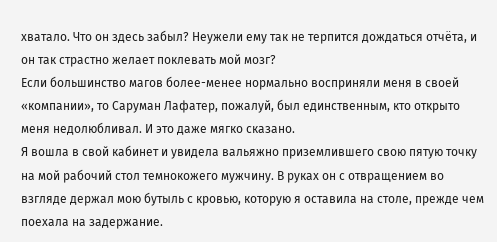хватало. Что он здесь забыл? Неужели ему так не терпится дождаться отчёта, и он так страстно желает поклевать мой мозг?
Если большинство магов более-менее нормально восприняли меня в своей «компании», то Саруман Лафатер, пожалуй, был единственным, кто открыто меня недолюбливал. И это даже мягко сказано.
Я вошла в свой кабинет и увидела вальяжно приземлившего свою пятую точку на мой рабочий стол темнокожего мужчину. В руках он с отвращением во взгляде держал мою бутыль с кровью, которую я оставила на столе, прежде чем поехала на задержание.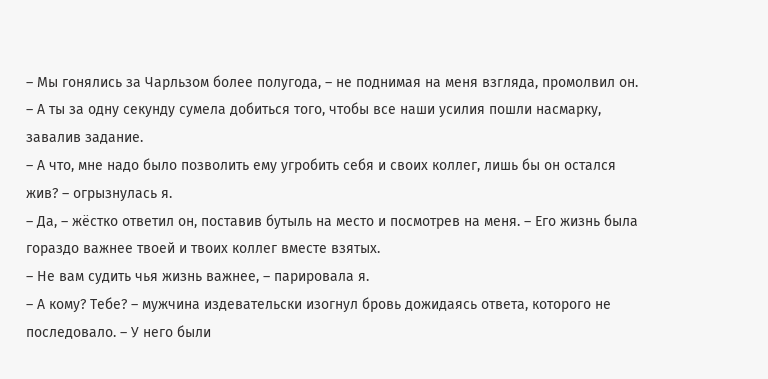– Мы гонялись за Чарльзом более полугода, – не поднимая на меня взгляда, промолвил он. – А ты за одну секунду сумела добиться того, чтобы все наши усилия пошли насмарку, завалив задание.
– А что, мне надо было позволить ему угробить себя и своих коллег, лишь бы он остался жив? – огрызнулась я.
– Да, – жёстко ответил он, поставив бутыль на место и посмотрев на меня. – Его жизнь была гораздо важнее твоей и твоих коллег вместе взятых.
– Не вам судить чья жизнь важнее, – парировала я.
– А кому? Тебе? – мужчина издевательски изогнул бровь дожидаясь ответа, которого не последовало. – У него были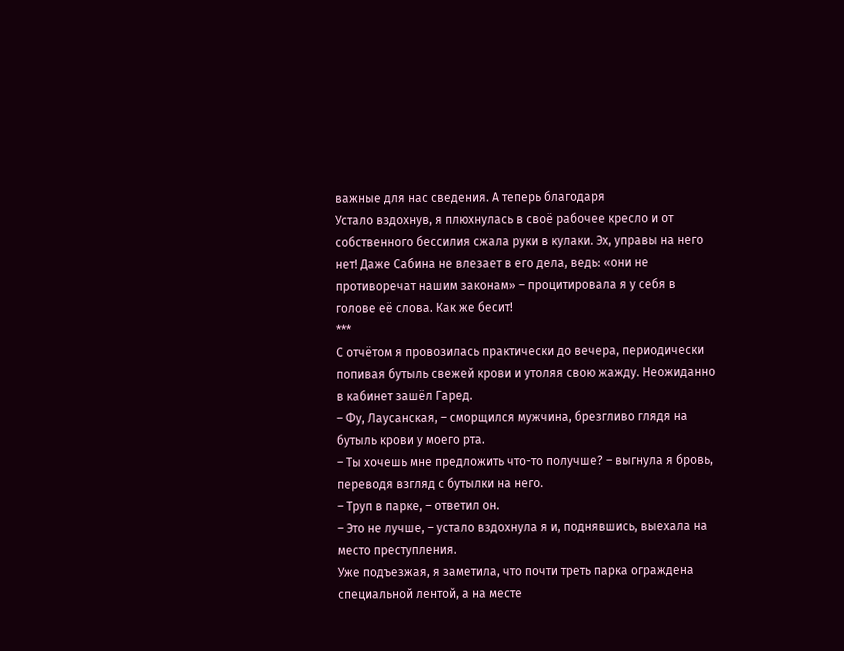важные для нас сведения. А теперь благодаря
Устало вздохнув, я плюхнулась в своё рабочее кресло и от собственного бессилия сжала руки в кулаки. Эх, управы на него нет! Даже Сабина не влезает в его дела, ведь: «они не противоречат нашим законам» – процитировала я у себя в голове её слова. Как же бесит!
***
С отчётом я провозилась практически до вечера, периодически попивая бутыль свежей крови и утоляя свою жажду. Неожиданно в кабинет зашёл Гаред.
– Фу, Лаусанская, – сморщился мужчина, брезгливо глядя на бутыль крови у моего рта.
– Ты хочешь мне предложить что-то получше? – выгнула я бровь, переводя взгляд с бутылки на него.
– Труп в парке, – ответил он.
– Это не лучше, – устало вздохнула я и, поднявшись, выехала на место преступления.
Уже подъезжая, я заметила, что почти треть парка ограждена специальной лентой, а на месте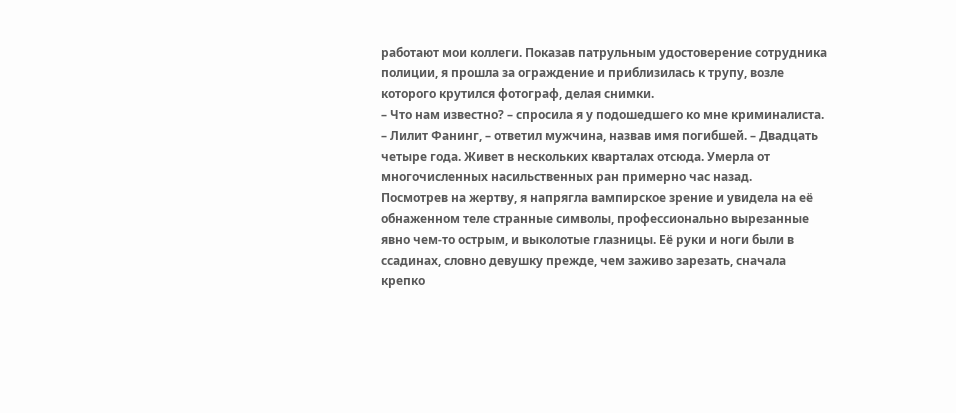работают мои коллеги. Показав патрульным удостоверение сотрудника полиции, я прошла за ограждение и приблизилась к трупу, возле которого крутился фотограф, делая снимки.
– Что нам известно? – спросила я у подошедшего ко мне криминалиста.
– Лилит Фанинг, – ответил мужчина, назвав имя погибшей. – Двадцать четыре года. Живет в нескольких кварталах отсюда. Умерла от многочисленных насильственных ран примерно час назад.
Посмотрев на жертву, я напрягла вампирское зрение и увидела на её обнаженном теле странные символы, профессионально вырезанные явно чем-то острым, и выколотые глазницы. Её руки и ноги были в ссадинах, словно девушку прежде, чем заживо зарезать, сначала крепко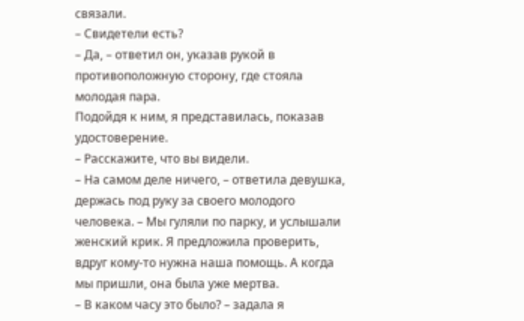связали.
– Свидетели есть?
– Да, – ответил он, указав рукой в противоположную сторону, где стояла молодая пара.
Подойдя к ним, я представилась, показав удостоверение.
– Расскажите, что вы видели.
– На самом деле ничего, – ответила девушка, держась под руку за своего молодого человека. – Мы гуляли по парку, и услышали женский крик. Я предложила проверить, вдруг кому-то нужна наша помощь. А когда мы пришли, она была уже мертва.
– В каком часу это было? – задала я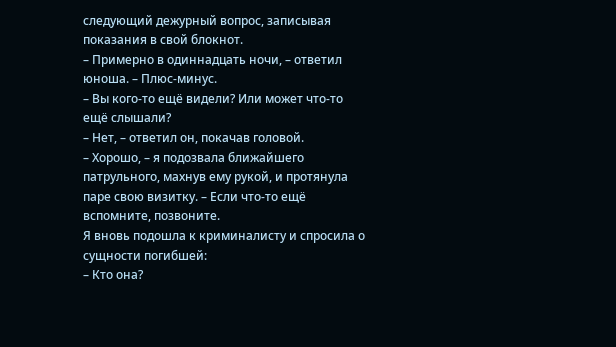следующий дежурный вопрос, записывая показания в свой блокнот.
– Примерно в одиннадцать ночи, – ответил юноша. – Плюс-минус.
– Вы кого-то ещё видели? Или может что-то ещё слышали?
– Нет, – ответил он, покачав головой.
– Хорошо, – я подозвала ближайшего патрульного, махнув ему рукой, и протянула паре свою визитку. – Если что-то ещё вспомните, позвоните.
Я вновь подошла к криминалисту и спросила о сущности погибшей:
– Кто она?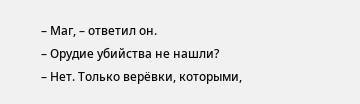– Маг, – ответил он.
– Орудие убийства не нашли?
– Нет. Только верёвки, которыми,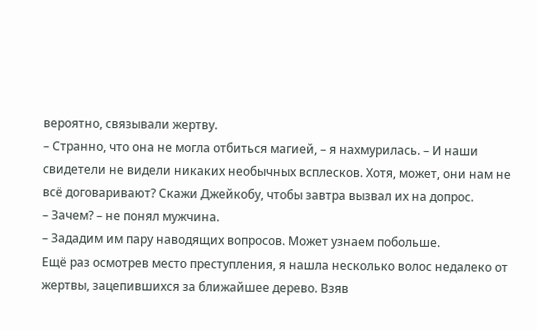вероятно, связывали жертву.
– Странно, что она не могла отбиться магией, – я нахмурилась. – И наши свидетели не видели никаких необычных всплесков. Хотя, может, они нам не всё договаривают? Скажи Джейкобу, чтобы завтра вызвал их на допрос.
– Зачем? – не понял мужчина.
– Зададим им пару наводящих вопросов. Может узнаем побольше.
Ещё раз осмотрев место преступления, я нашла несколько волос недалеко от жертвы, зацепившихся за ближайшее дерево. Взяв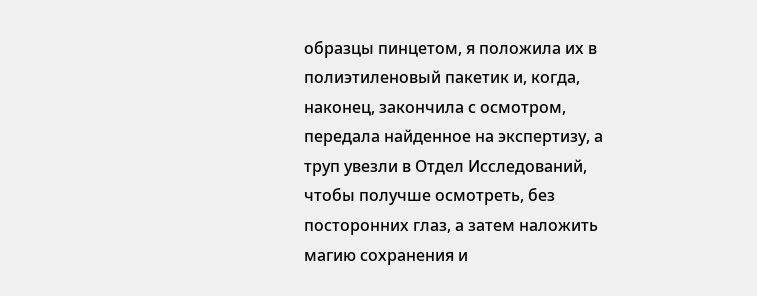образцы пинцетом, я положила их в полиэтиленовый пакетик и, когда, наконец, закончила с осмотром, передала найденное на экспертизу, а труп увезли в Отдел Исследований, чтобы получше осмотреть, без посторонних глаз, а затем наложить магию сохранения и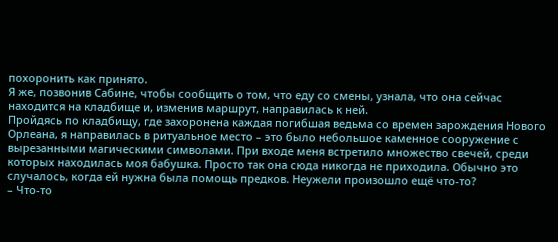похоронить как принято.
Я же, позвонив Сабине, чтобы сообщить о том, что еду со смены, узнала, что она сейчас находится на кладбище и, изменив маршрут, направилась к ней.
Пройдясь по кладбищу, где захоронена каждая погибшая ведьма со времен зарождения Нового Орлеана, я направилась в ритуальное место – это было небольшое каменное сооружение с вырезанными магическими символами. При входе меня встретило множество свечей, среди которых находилась моя бабушка. Просто так она сюда никогда не приходила. Обычно это случалось, когда ей нужна была помощь предков. Неужели произошло ещё что-то?
– Что-то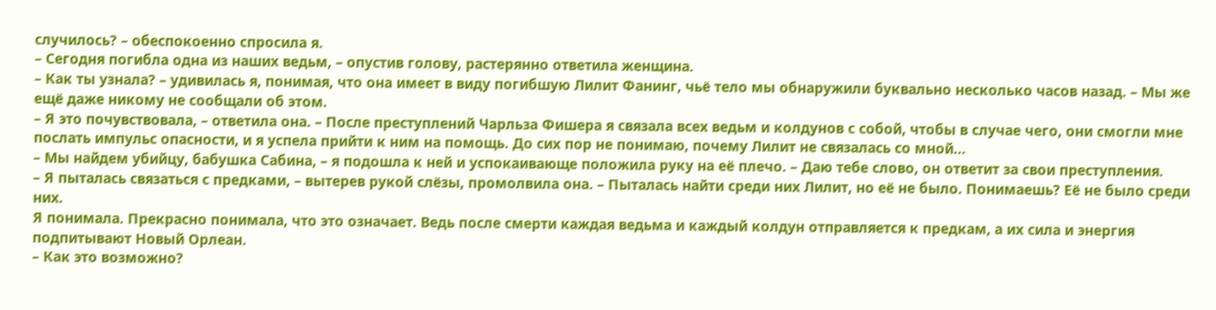случилось? – обеспокоенно спросила я.
– Сегодня погибла одна из наших ведьм, – опустив голову, растерянно ответила женщина.
– Как ты узнала? – удивилась я, понимая, что она имеет в виду погибшую Лилит Фанинг, чьё тело мы обнаружили буквально несколько часов назад. – Мы же ещё даже никому не сообщали об этом.
– Я это почувствовала, – ответила она. – После преступлений Чарльза Фишера я связала всех ведьм и колдунов с собой, чтобы в случае чего, они смогли мне послать импульс опасности, и я успела прийти к ним на помощь. До сих пор не понимаю, почему Лилит не связалась со мной...
– Мы найдем убийцу, бабушка Сабина, – я подошла к ней и успокаивающе положила руку на её плечо. – Даю тебе слово, он ответит за свои преступления.
– Я пыталась связаться с предками, – вытерев рукой слёзы, промолвила она. – Пыталась найти среди них Лилит, но её не было. Понимаешь? Её не было среди них.
Я понимала. Прекрасно понимала, что это означает. Ведь после смерти каждая ведьма и каждый колдун отправляется к предкам, а их сила и энергия подпитывают Новый Орлеан.
– Как это возможно?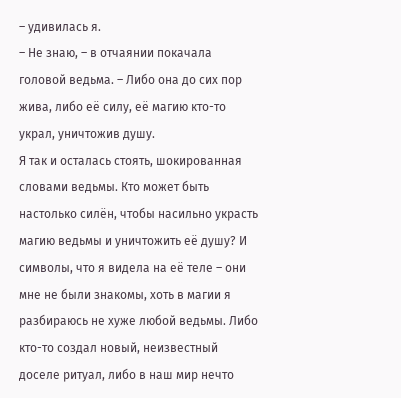– удивилась я.
– Не знаю, – в отчаянии покачала головой ведьма. – Либо она до сих пор жива, либо её силу, её магию кто-то украл, уничтожив душу.
Я так и осталась стоять, шокированная словами ведьмы. Кто может быть настолько силён, чтобы насильно украсть магию ведьмы и уничтожить её душу? И символы, что я видела на её теле – они мне не были знакомы, хоть в магии я разбираюсь не хуже любой ведьмы. Либо кто-то создал новый, неизвестный доселе ритуал, либо в наш мир нечто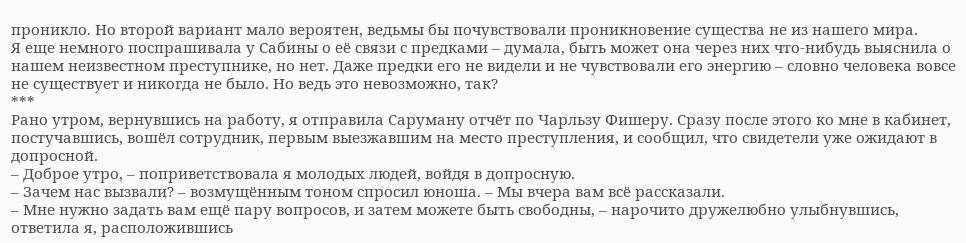проникло. Но второй вариант мало вероятен, ведьмы бы почувствовали проникновение существа не из нашего мира.
Я еще немного поспрашивала у Сабины о её связи с предками – думала, быть может она через них что-нибудь выяснила о нашем неизвестном преступнике, но нет. Даже предки его не видели и не чувствовали его энергию – словно человека вовсе не существует и никогда не было. Но ведь это невозможно, так?
***
Рано утром, вернувшись на работу, я отправила Саруману отчёт по Чарльзу Фишеру. Сразу после этого ко мне в кабинет, постучавшись, вошёл сотрудник, первым выезжавшим на место преступления, и сообщил, что свидетели уже ожидают в допросной.
– Доброе утро, – поприветствовала я молодых людей, войдя в допросную.
– Зачем нас вызвали? – возмущённым тоном спросил юноша. – Мы вчера вам всё рассказали.
– Мне нужно задать вам ещё пару вопросов, и затем можете быть свободны, – нарочито дружелюбно улыбнувшись, ответила я, расположившись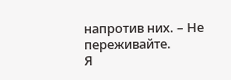напротив них. – Не переживайте.
Я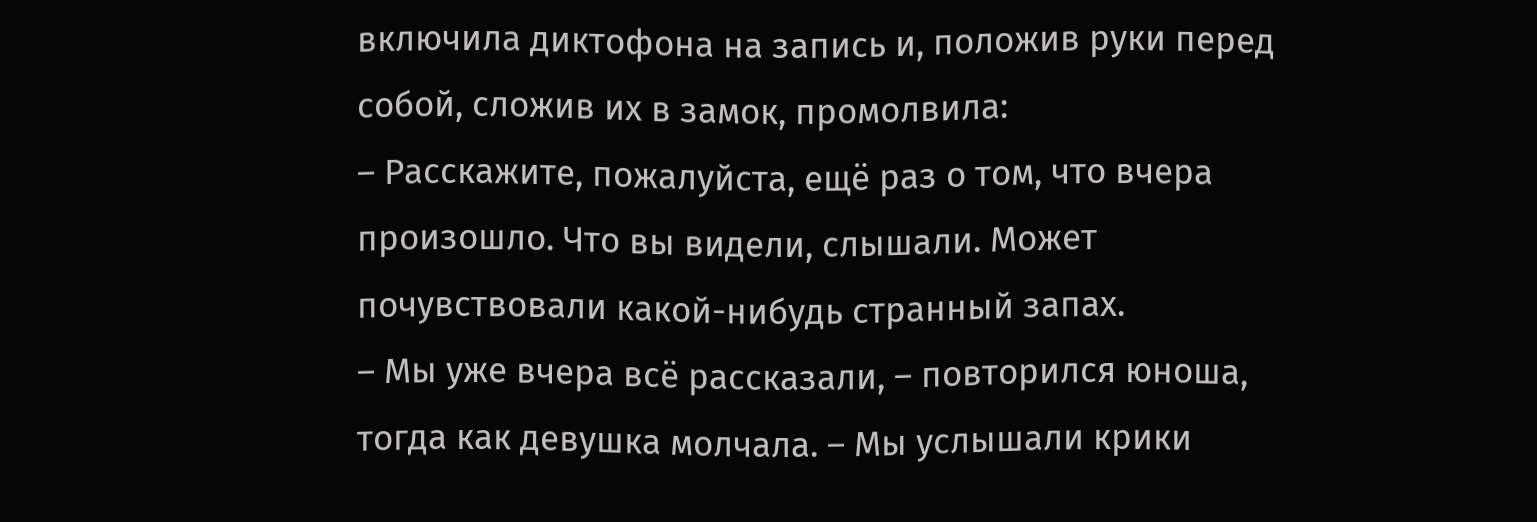включила диктофона на запись и, положив руки перед собой, сложив их в замок, промолвила:
– Расскажите, пожалуйста, ещё раз о том, что вчера произошло. Что вы видели, слышали. Может почувствовали какой-нибудь странный запах.
– Мы уже вчера всё рассказали, – повторился юноша, тогда как девушка молчала. – Мы услышали крики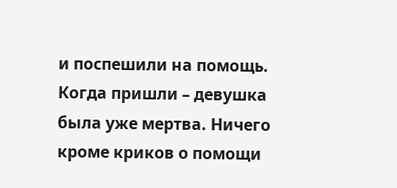и поспешили на помощь. Когда пришли – девушка была уже мертва. Ничего кроме криков о помощи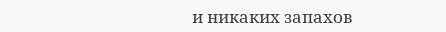и никаких запахов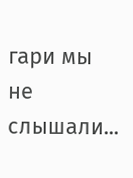гари мы не слышали...